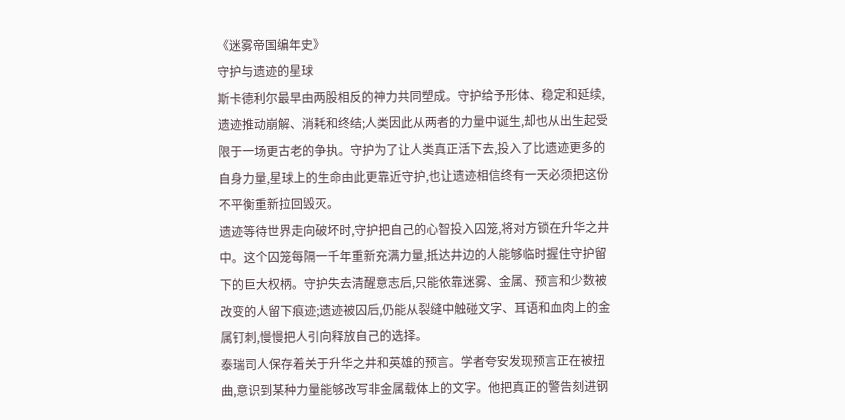《迷雾帝国编年史》
守护与遗迹的星球
斯卡德利尔最早由两股相反的神力共同塑成。守护给予形体、稳定和延续,遗迹推动崩解、消耗和终结;人类因此从两者的力量中诞生,却也从出生起受限于一场更古老的争执。守护为了让人类真正活下去,投入了比遗迹更多的自身力量,星球上的生命由此更靠近守护,也让遗迹相信终有一天必须把这份不平衡重新拉回毁灭。
遗迹等待世界走向破坏时,守护把自己的心智投入囚笼,将对方锁在升华之井中。这个囚笼每隔一千年重新充满力量,抵达井边的人能够临时握住守护留下的巨大权柄。守护失去清醒意志后,只能依靠迷雾、金属、预言和少数被改变的人留下痕迹;遗迹被囚后,仍能从裂缝中触碰文字、耳语和血肉上的金属钉刺,慢慢把人引向释放自己的选择。
泰瑞司人保存着关于升华之井和英雄的预言。学者夸安发现预言正在被扭曲,意识到某种力量能够改写非金属载体上的文字。他把真正的警告刻进钢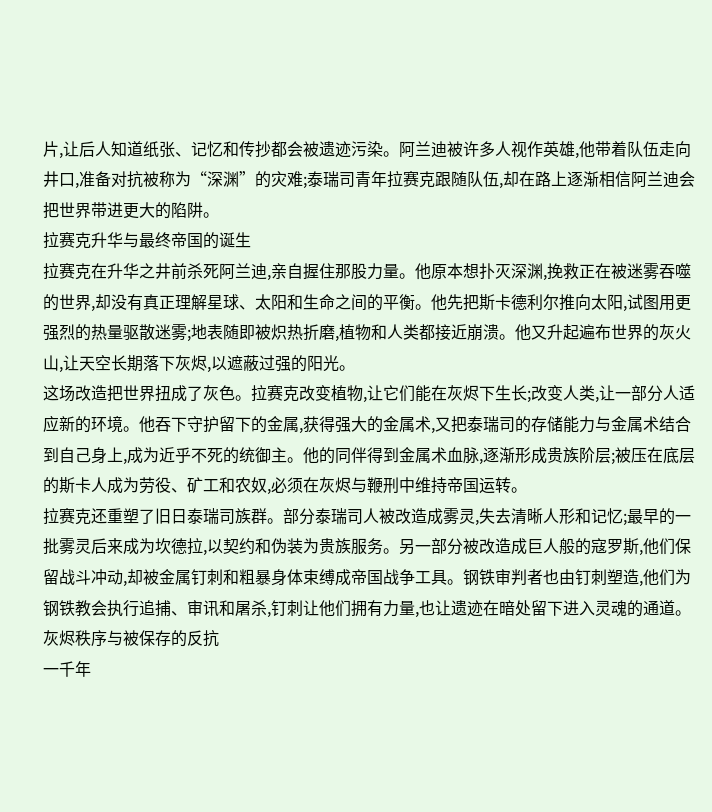片,让后人知道纸张、记忆和传抄都会被遗迹污染。阿兰迪被许多人视作英雄,他带着队伍走向井口,准备对抗被称为“深渊”的灾难;泰瑞司青年拉赛克跟随队伍,却在路上逐渐相信阿兰迪会把世界带进更大的陷阱。
拉赛克升华与最终帝国的诞生
拉赛克在升华之井前杀死阿兰迪,亲自握住那股力量。他原本想扑灭深渊,挽救正在被迷雾吞噬的世界,却没有真正理解星球、太阳和生命之间的平衡。他先把斯卡德利尔推向太阳,试图用更强烈的热量驱散迷雾;地表随即被炽热折磨,植物和人类都接近崩溃。他又升起遍布世界的灰火山,让天空长期落下灰烬,以遮蔽过强的阳光。
这场改造把世界扭成了灰色。拉赛克改变植物,让它们能在灰烬下生长;改变人类,让一部分人适应新的环境。他吞下守护留下的金属,获得强大的金属术,又把泰瑞司的存储能力与金属术结合到自己身上,成为近乎不死的统御主。他的同伴得到金属术血脉,逐渐形成贵族阶层;被压在底层的斯卡人成为劳役、矿工和农奴,必须在灰烬与鞭刑中维持帝国运转。
拉赛克还重塑了旧日泰瑞司族群。部分泰瑞司人被改造成雾灵,失去清晰人形和记忆;最早的一批雾灵后来成为坎德拉,以契约和伪装为贵族服务。另一部分被改造成巨人般的寇罗斯,他们保留战斗冲动,却被金属钉刺和粗暴身体束缚成帝国战争工具。钢铁审判者也由钉刺塑造,他们为钢铁教会执行追捕、审讯和屠杀,钉刺让他们拥有力量,也让遗迹在暗处留下进入灵魂的通道。
灰烬秩序与被保存的反抗
一千年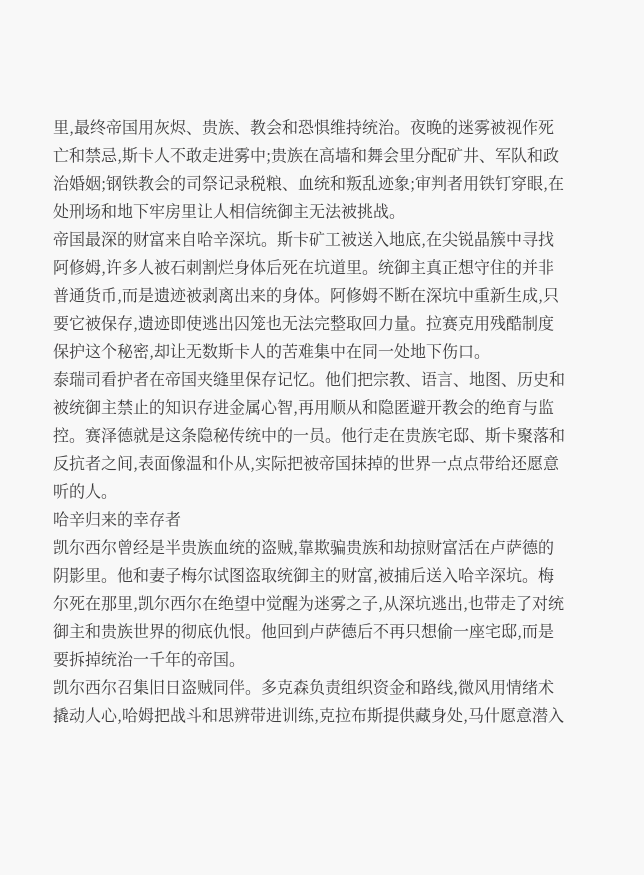里,最终帝国用灰烬、贵族、教会和恐惧维持统治。夜晚的迷雾被视作死亡和禁忌,斯卡人不敢走进雾中;贵族在高墙和舞会里分配矿井、军队和政治婚姻;钢铁教会的司祭记录税粮、血统和叛乱迹象;审判者用铁钉穿眼,在处刑场和地下牢房里让人相信统御主无法被挑战。
帝国最深的财富来自哈辛深坑。斯卡矿工被送入地底,在尖锐晶簇中寻找阿修姆,许多人被石刺割烂身体后死在坑道里。统御主真正想守住的并非普通货币,而是遗迹被剥离出来的身体。阿修姆不断在深坑中重新生成,只要它被保存,遗迹即使逃出囚笼也无法完整取回力量。拉赛克用残酷制度保护这个秘密,却让无数斯卡人的苦难集中在同一处地下伤口。
泰瑞司看护者在帝国夹缝里保存记忆。他们把宗教、语言、地图、历史和被统御主禁止的知识存进金属心智,再用顺从和隐匿避开教会的绝育与监控。赛泽德就是这条隐秘传统中的一员。他行走在贵族宅邸、斯卡聚落和反抗者之间,表面像温和仆从,实际把被帝国抹掉的世界一点点带给还愿意听的人。
哈辛归来的幸存者
凯尔西尔曾经是半贵族血统的盗贼,靠欺骗贵族和劫掠财富活在卢萨德的阴影里。他和妻子梅尔试图盗取统御主的财富,被捕后送入哈辛深坑。梅尔死在那里,凯尔西尔在绝望中觉醒为迷雾之子,从深坑逃出,也带走了对统御主和贵族世界的彻底仇恨。他回到卢萨德后不再只想偷一座宅邸,而是要拆掉统治一千年的帝国。
凯尔西尔召集旧日盗贼同伴。多克森负责组织资金和路线,微风用情绪术撬动人心,哈姆把战斗和思辨带进训练,克拉布斯提供藏身处,马什愿意潜入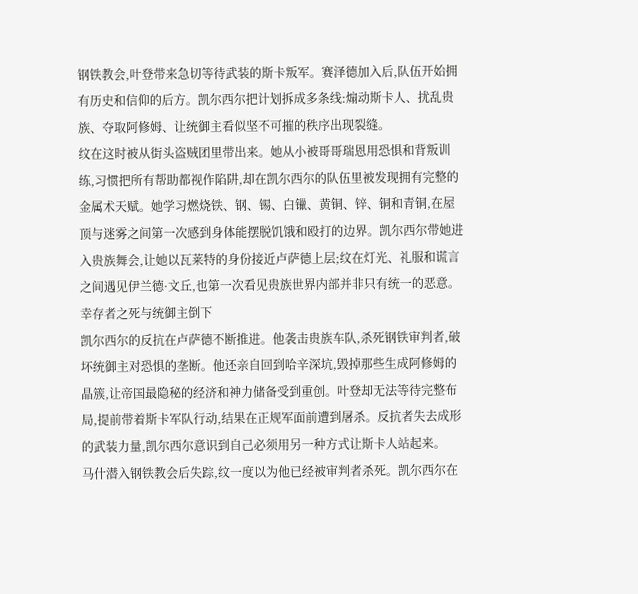钢铁教会,叶登带来急切等待武装的斯卡叛军。赛泽德加入后,队伍开始拥有历史和信仰的后方。凯尔西尔把计划拆成多条线:煽动斯卡人、扰乱贵族、夺取阿修姆、让统御主看似坚不可摧的秩序出现裂缝。
纹在这时被从街头盗贼团里带出来。她从小被哥哥瑞恩用恐惧和背叛训练,习惯把所有帮助都视作陷阱,却在凯尔西尔的队伍里被发现拥有完整的金属术天赋。她学习燃烧铁、钢、锡、白镴、黄铜、锌、铜和青铜,在屋顶与迷雾之间第一次感到身体能摆脱饥饿和殴打的边界。凯尔西尔带她进入贵族舞会,让她以瓦莱特的身份接近卢萨德上层;纹在灯光、礼服和谎言之间遇见伊兰德·文丘,也第一次看见贵族世界内部并非只有统一的恶意。
幸存者之死与统御主倒下
凯尔西尔的反抗在卢萨德不断推进。他袭击贵族车队,杀死钢铁审判者,破坏统御主对恐惧的垄断。他还亲自回到哈辛深坑,毁掉那些生成阿修姆的晶簇,让帝国最隐秘的经济和神力储备受到重创。叶登却无法等待完整布局,提前带着斯卡军队行动,结果在正规军面前遭到屠杀。反抗者失去成形的武装力量,凯尔西尔意识到自己必须用另一种方式让斯卡人站起来。
马什潜入钢铁教会后失踪,纹一度以为他已经被审判者杀死。凯尔西尔在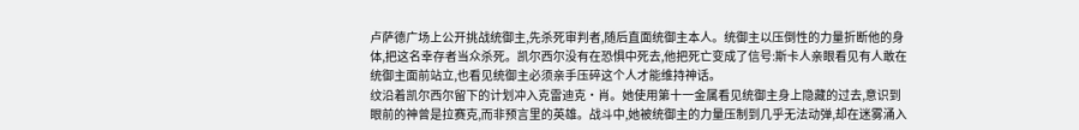卢萨德广场上公开挑战统御主,先杀死审判者,随后直面统御主本人。统御主以压倒性的力量折断他的身体,把这名幸存者当众杀死。凯尔西尔没有在恐惧中死去,他把死亡变成了信号:斯卡人亲眼看见有人敢在统御主面前站立,也看见统御主必须亲手压碎这个人才能维持神话。
纹沿着凯尔西尔留下的计划冲入克雷迪克·肖。她使用第十一金属看见统御主身上隐藏的过去,意识到眼前的神曾是拉赛克,而非预言里的英雄。战斗中,她被统御主的力量压制到几乎无法动弹,却在迷雾涌入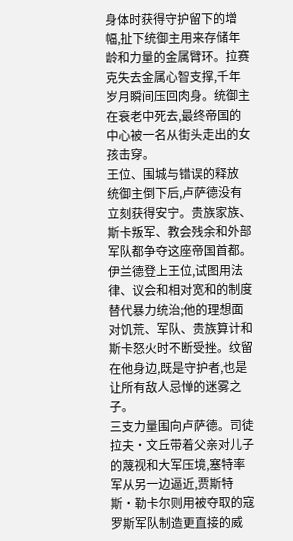身体时获得守护留下的增幅,扯下统御主用来存储年龄和力量的金属臂环。拉赛克失去金属心智支撑,千年岁月瞬间压回肉身。统御主在衰老中死去,最终帝国的中心被一名从街头走出的女孩击穿。
王位、围城与错误的释放
统御主倒下后,卢萨德没有立刻获得安宁。贵族家族、斯卡叛军、教会残余和外部军队都争夺这座帝国首都。伊兰德登上王位,试图用法律、议会和相对宽和的制度替代暴力统治;他的理想面对饥荒、军队、贵族算计和斯卡怒火时不断受挫。纹留在他身边,既是守护者,也是让所有敌人忌惮的迷雾之子。
三支力量围向卢萨德。司徒拉夫·文丘带着父亲对儿子的蔑视和大军压境,塞特率军从另一边逼近,贾斯特斯·勒卡尔则用被夺取的寇罗斯军队制造更直接的威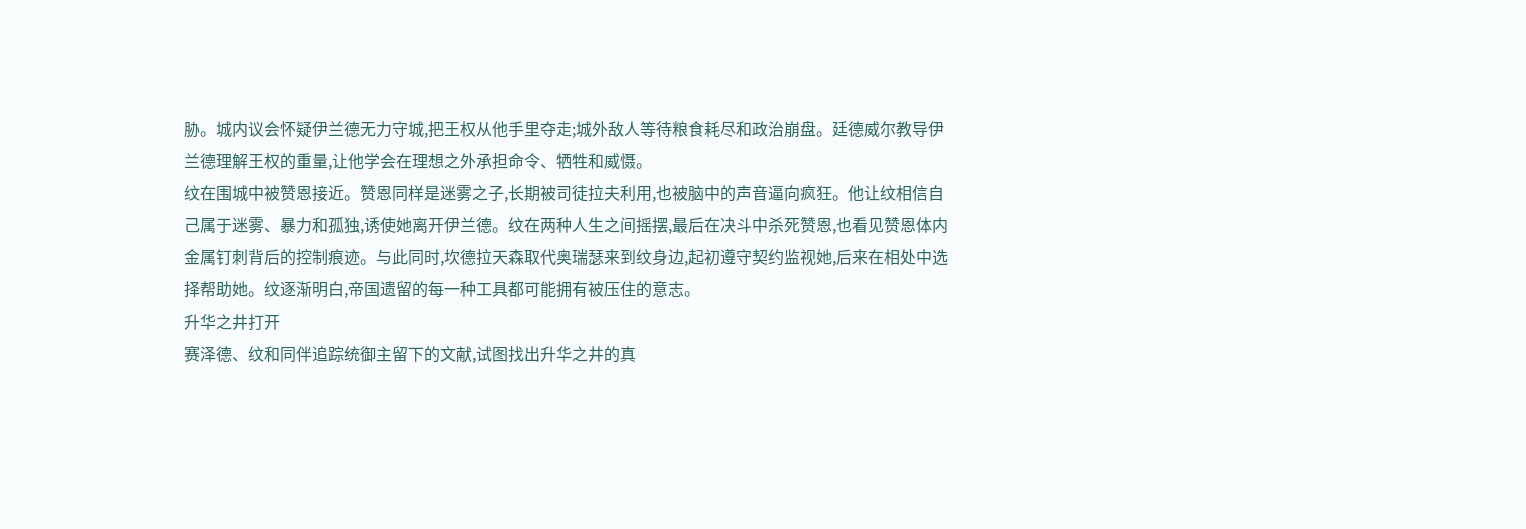胁。城内议会怀疑伊兰德无力守城,把王权从他手里夺走;城外敌人等待粮食耗尽和政治崩盘。廷德威尔教导伊兰德理解王权的重量,让他学会在理想之外承担命令、牺牲和威慑。
纹在围城中被赞恩接近。赞恩同样是迷雾之子,长期被司徒拉夫利用,也被脑中的声音逼向疯狂。他让纹相信自己属于迷雾、暴力和孤独,诱使她离开伊兰德。纹在两种人生之间摇摆,最后在决斗中杀死赞恩,也看见赞恩体内金属钉刺背后的控制痕迹。与此同时,坎德拉天森取代奥瑞瑟来到纹身边,起初遵守契约监视她,后来在相处中选择帮助她。纹逐渐明白,帝国遗留的每一种工具都可能拥有被压住的意志。
升华之井打开
赛泽德、纹和同伴追踪统御主留下的文献,试图找出升华之井的真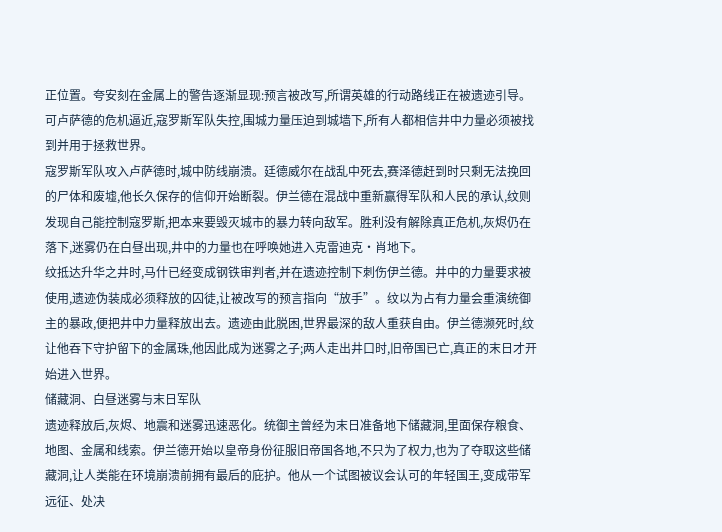正位置。夸安刻在金属上的警告逐渐显现:预言被改写,所谓英雄的行动路线正在被遗迹引导。可卢萨德的危机逼近,寇罗斯军队失控,围城力量压迫到城墙下,所有人都相信井中力量必须被找到并用于拯救世界。
寇罗斯军队攻入卢萨德时,城中防线崩溃。廷德威尔在战乱中死去,赛泽德赶到时只剩无法挽回的尸体和废墟,他长久保存的信仰开始断裂。伊兰德在混战中重新赢得军队和人民的承认,纹则发现自己能控制寇罗斯,把本来要毁灭城市的暴力转向敌军。胜利没有解除真正危机,灰烬仍在落下,迷雾仍在白昼出现,井中的力量也在呼唤她进入克雷迪克·肖地下。
纹抵达升华之井时,马什已经变成钢铁审判者,并在遗迹控制下刺伤伊兰德。井中的力量要求被使用,遗迹伪装成必须释放的囚徒,让被改写的预言指向“放手”。纹以为占有力量会重演统御主的暴政,便把井中力量释放出去。遗迹由此脱困,世界最深的敌人重获自由。伊兰德濒死时,纹让他吞下守护留下的金属珠,他因此成为迷雾之子;两人走出井口时,旧帝国已亡,真正的末日才开始进入世界。
储藏洞、白昼迷雾与末日军队
遗迹释放后,灰烬、地震和迷雾迅速恶化。统御主曾经为末日准备地下储藏洞,里面保存粮食、地图、金属和线索。伊兰德开始以皇帝身份征服旧帝国各地,不只为了权力,也为了夺取这些储藏洞,让人类能在环境崩溃前拥有最后的庇护。他从一个试图被议会认可的年轻国王,变成带军远征、处决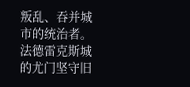叛乱、吞并城市的统治者。
法德雷克斯城的尤门坚守旧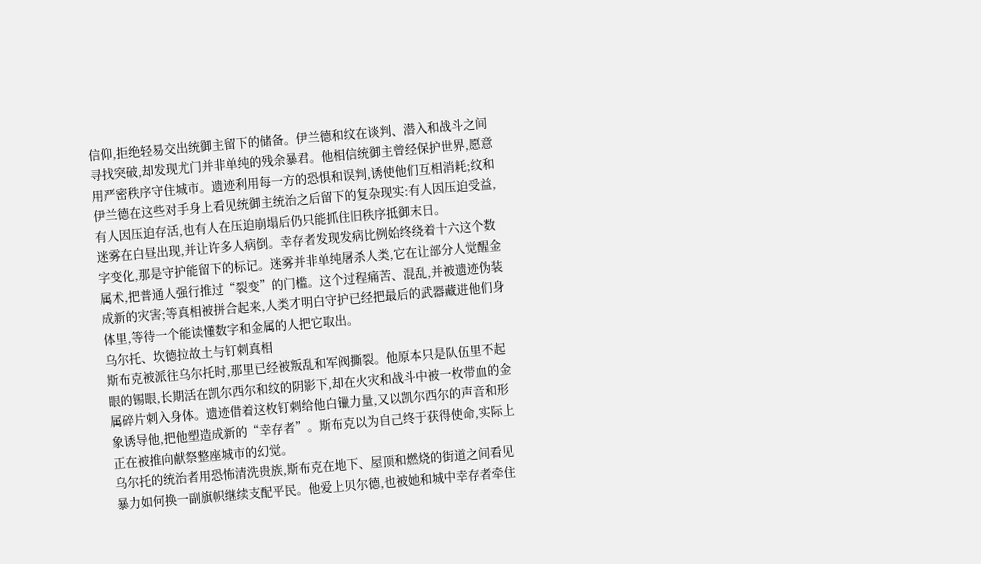信仰,拒绝轻易交出统御主留下的储备。伊兰德和纹在谈判、潜入和战斗之间寻找突破,却发现尤门并非单纯的残余暴君。他相信统御主曾经保护世界,愿意用严密秩序守住城市。遗迹利用每一方的恐惧和误判,诱使他们互相消耗;纹和伊兰德在这些对手身上看见统御主统治之后留下的复杂现实:有人因压迫受益,有人因压迫存活,也有人在压迫崩塌后仍只能抓住旧秩序抵御末日。
迷雾在白昼出现,并让许多人病倒。幸存者发现发病比例始终绕着十六这个数字变化,那是守护能留下的标记。迷雾并非单纯屠杀人类,它在让部分人觉醒金属术,把普通人强行推过“裂变”的门槛。这个过程痛苦、混乱,并被遗迹伪装成新的灾害;等真相被拼合起来,人类才明白守护已经把最后的武器藏进他们身体里,等待一个能读懂数字和金属的人把它取出。
乌尔托、坎德拉故土与钉刺真相
斯布克被派往乌尔托时,那里已经被叛乱和军阀撕裂。他原本只是队伍里不起眼的锡眼,长期活在凯尔西尔和纹的阴影下,却在火灾和战斗中被一枚带血的金属碎片刺入身体。遗迹借着这枚钉刺给他白镴力量,又以凯尔西尔的声音和形象诱导他,把他塑造成新的“幸存者”。斯布克以为自己终于获得使命,实际上正在被推向献祭整座城市的幻觉。
乌尔托的统治者用恐怖清洗贵族,斯布克在地下、屋顶和燃烧的街道之间看见暴力如何换一副旗帜继续支配平民。他爱上贝尔德,也被她和城中幸存者牵住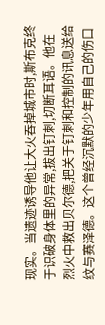现实。当遗迹诱导他让大火吞掉城市时,斯布克终于识破身体里的异常,拔出钉刺,切断耳语。他在烈火中救出贝尔德,把关于钉刺和控制的讯息送给纹与赛泽德。这个曾经沉默的少年用自己的伤口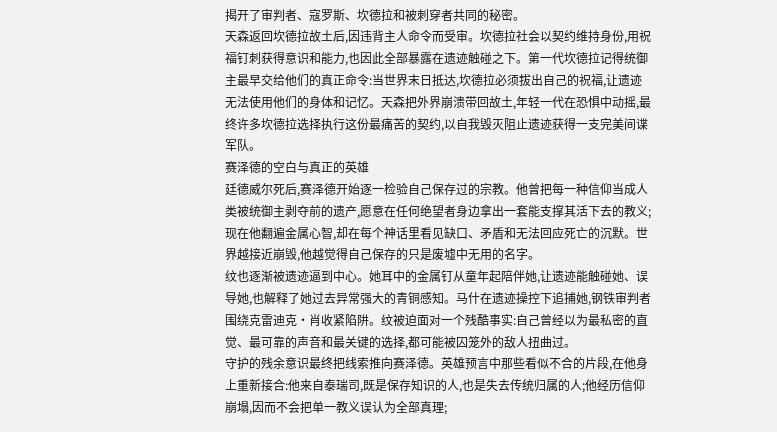揭开了审判者、寇罗斯、坎德拉和被刺穿者共同的秘密。
天森返回坎德拉故土后,因违背主人命令而受审。坎德拉社会以契约维持身份,用祝福钉刺获得意识和能力,也因此全部暴露在遗迹触碰之下。第一代坎德拉记得统御主最早交给他们的真正命令:当世界末日抵达,坎德拉必须拔出自己的祝福,让遗迹无法使用他们的身体和记忆。天森把外界崩溃带回故土,年轻一代在恐惧中动摇,最终许多坎德拉选择执行这份最痛苦的契约,以自我毁灭阻止遗迹获得一支完美间谍军队。
赛泽德的空白与真正的英雄
廷德威尔死后,赛泽德开始逐一检验自己保存过的宗教。他曾把每一种信仰当成人类被统御主剥夺前的遗产,愿意在任何绝望者身边拿出一套能支撑其活下去的教义;现在他翻遍金属心智,却在每个神话里看见缺口、矛盾和无法回应死亡的沉默。世界越接近崩毁,他越觉得自己保存的只是废墟中无用的名字。
纹也逐渐被遗迹逼到中心。她耳中的金属钉从童年起陪伴她,让遗迹能触碰她、误导她,也解释了她过去异常强大的青铜感知。马什在遗迹操控下追捕她,钢铁审判者围绕克雷迪克·肖收紧陷阱。纹被迫面对一个残酷事实:自己曾经以为最私密的直觉、最可靠的声音和最关键的选择,都可能被囚笼外的敌人扭曲过。
守护的残余意识最终把线索推向赛泽德。英雄预言中那些看似不合的片段,在他身上重新接合:他来自泰瑞司,既是保存知识的人,也是失去传统归属的人;他经历信仰崩塌,因而不会把单一教义误认为全部真理;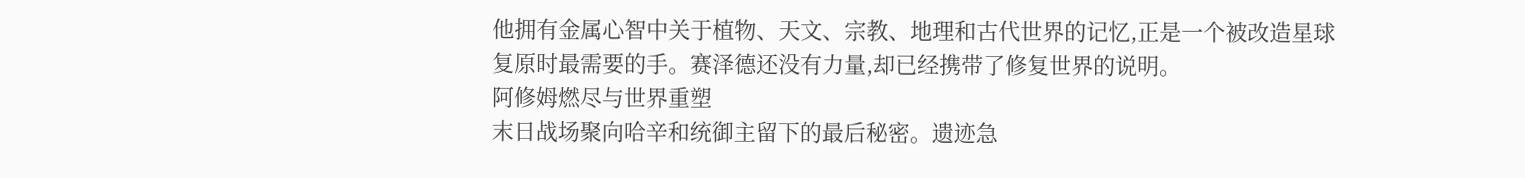他拥有金属心智中关于植物、天文、宗教、地理和古代世界的记忆,正是一个被改造星球复原时最需要的手。赛泽德还没有力量,却已经携带了修复世界的说明。
阿修姆燃尽与世界重塑
末日战场聚向哈辛和统御主留下的最后秘密。遗迹急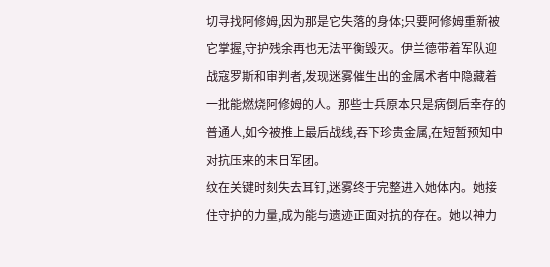切寻找阿修姆,因为那是它失落的身体;只要阿修姆重新被它掌握,守护残余再也无法平衡毁灭。伊兰德带着军队迎战寇罗斯和审判者,发现迷雾催生出的金属术者中隐藏着一批能燃烧阿修姆的人。那些士兵原本只是病倒后幸存的普通人,如今被推上最后战线,吞下珍贵金属,在短暂预知中对抗压来的末日军团。
纹在关键时刻失去耳钉,迷雾终于完整进入她体内。她接住守护的力量,成为能与遗迹正面对抗的存在。她以神力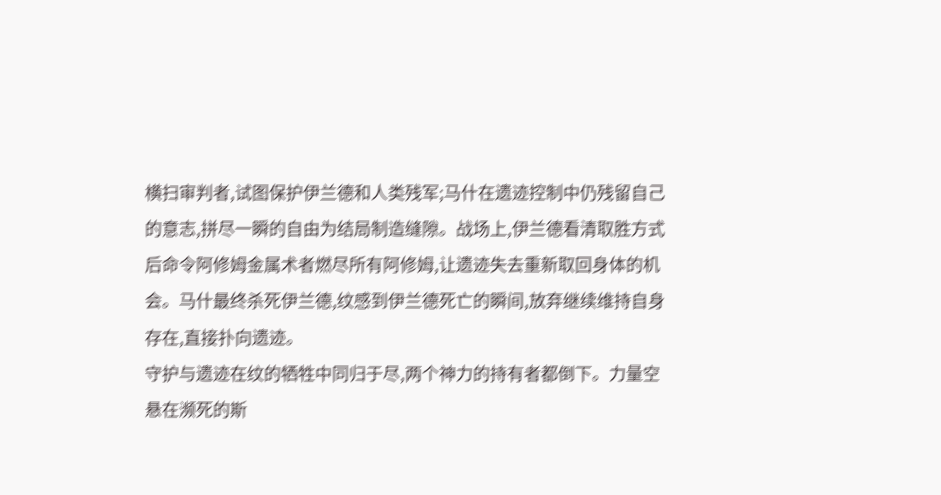横扫审判者,试图保护伊兰德和人类残军;马什在遗迹控制中仍残留自己的意志,拼尽一瞬的自由为结局制造缝隙。战场上,伊兰德看清取胜方式后命令阿修姆金属术者燃尽所有阿修姆,让遗迹失去重新取回身体的机会。马什最终杀死伊兰德,纹感到伊兰德死亡的瞬间,放弃继续维持自身存在,直接扑向遗迹。
守护与遗迹在纹的牺牲中同归于尽,两个神力的持有者都倒下。力量空悬在濒死的斯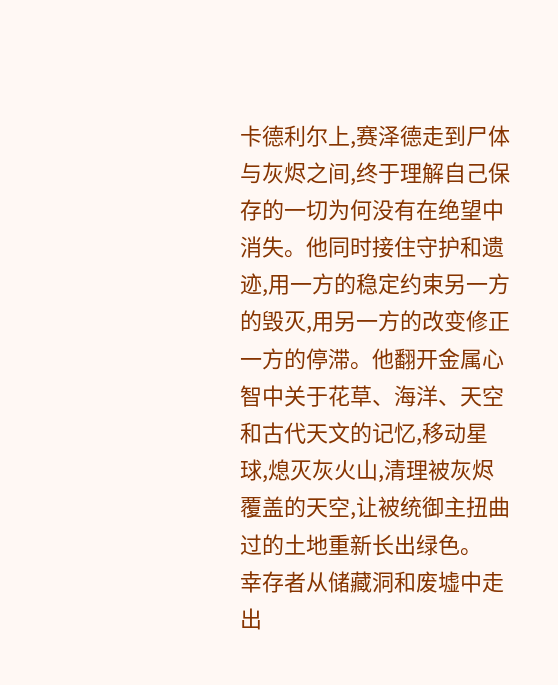卡德利尔上,赛泽德走到尸体与灰烬之间,终于理解自己保存的一切为何没有在绝望中消失。他同时接住守护和遗迹,用一方的稳定约束另一方的毁灭,用另一方的改变修正一方的停滞。他翻开金属心智中关于花草、海洋、天空和古代天文的记忆,移动星球,熄灭灰火山,清理被灰烬覆盖的天空,让被统御主扭曲过的土地重新长出绿色。
幸存者从储藏洞和废墟中走出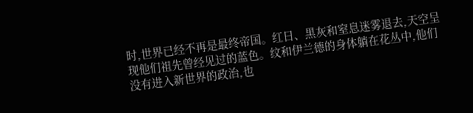时,世界已经不再是最终帝国。红日、黑灰和窒息迷雾退去,天空呈现他们祖先曾经见过的蓝色。纹和伊兰德的身体躺在花丛中,他们没有进入新世界的政治,也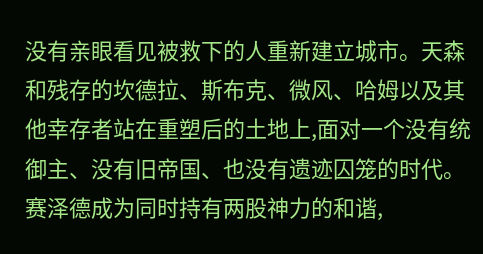没有亲眼看见被救下的人重新建立城市。天森和残存的坎德拉、斯布克、微风、哈姆以及其他幸存者站在重塑后的土地上,面对一个没有统御主、没有旧帝国、也没有遗迹囚笼的时代。赛泽德成为同时持有两股神力的和谐,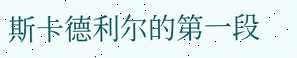斯卡德利尔的第一段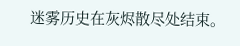迷雾历史在灰烬散尽处结束。